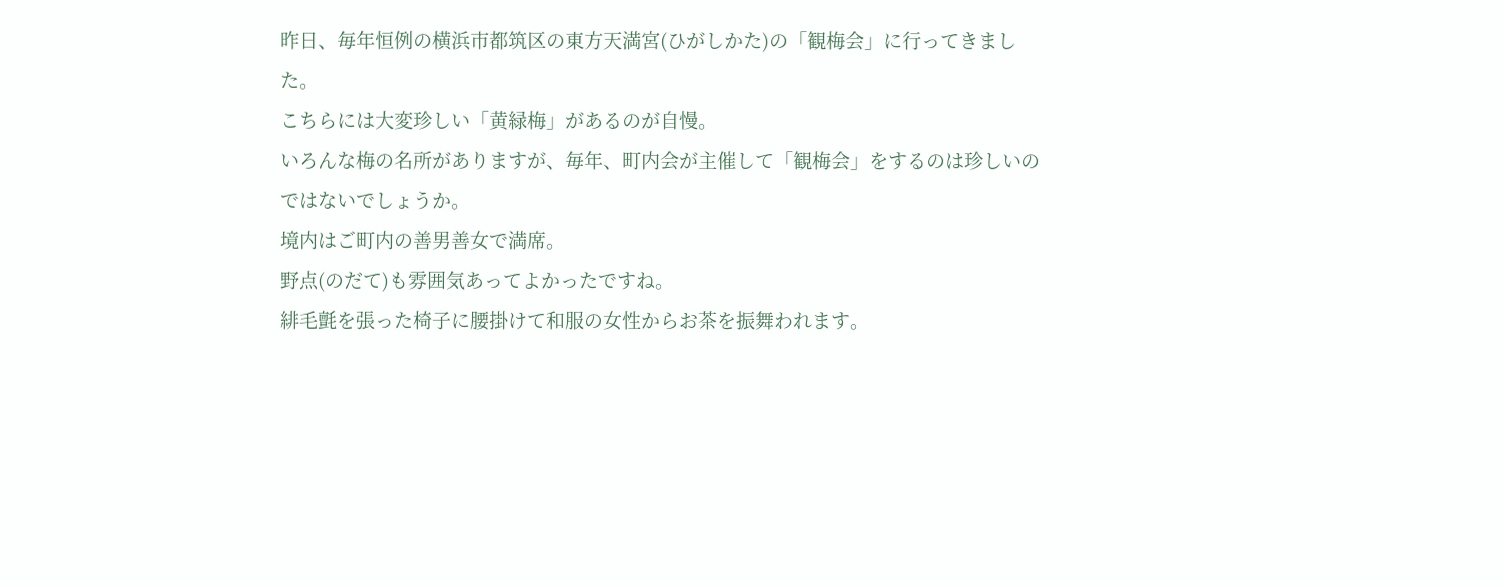昨日、毎年恒例の横浜市都筑区の東方天満宮(ひがしかた)の「観梅会」に行ってきました。
こちらには大変珍しい「黄緑梅」があるのが自慢。
いろんな梅の名所がありますが、毎年、町内会が主催して「観梅会」をするのは珍しいのではないでしょうか。
境内はご町内の善男善女で満席。
野点(のだて)も雰囲気あってよかったですね。
緋毛氈を張った椅子に腰掛けて和服の女性からお茶を振舞われます。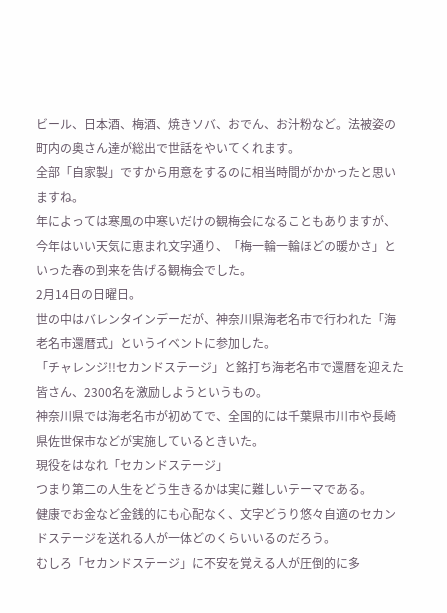ビール、日本酒、梅酒、焼きソバ、おでん、お汁粉など。法被姿の町内の奥さん達が総出で世話をやいてくれます。
全部「自家製」ですから用意をするのに相当時間がかかったと思いますね。
年によっては寒風の中寒いだけの観梅会になることもありますが、
今年はいい天気に恵まれ文字通り、「梅一輪一輪ほどの暖かさ」といった春の到来を告げる観梅会でした。
2月14日の日曜日。
世の中はバレンタインデーだが、神奈川県海老名市で行われた「海老名市還暦式」というイベントに参加した。
「チャレンジ!!セカンドステージ」と銘打ち海老名市で還暦を迎えた皆さん、2300名を激励しようというもの。
神奈川県では海老名市が初めてで、全国的には千葉県市川市や長崎県佐世保市などが実施しているときいた。
現役をはなれ「セカンドステージ」
つまり第二の人生をどう生きるかは実に難しいテーマである。
健康でお金など金銭的にも心配なく、文字どうり悠々自適のセカンドステージを送れる人が一体どのくらいいるのだろう。
むしろ「セカンドステージ」に不安を覚える人が圧倒的に多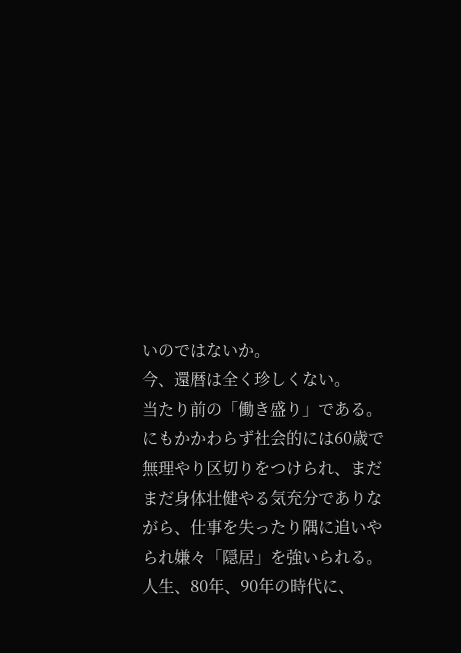いのではないか。
今、還暦は全く珍しくない。
当たり前の「働き盛り」である。
にもかかわらず社会的には60歳で無理やり区切りをつけられ、まだまだ身体壮健やる気充分でありながら、仕事を失ったり隅に追いやられ嫌々「隠居」を強いられる。
人生、80年、90年の時代に、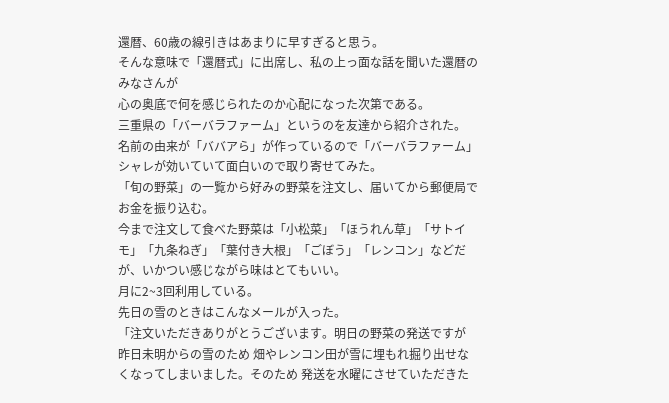還暦、60歳の線引きはあまりに早すぎると思う。
そんな意味で「還暦式」に出席し、私の上っ面な話を聞いた還暦のみなさんが
心の奥底で何を感じられたのか心配になった次第である。
三重県の「バーバラファーム」というのを友達から紹介された。
名前の由来が「ババアら」が作っているので「バーバラファーム」
シャレが効いていて面白いので取り寄せてみた。
「旬の野菜」の一覧から好みの野菜を注文し、届いてから郵便局でお金を振り込む。
今まで注文して食べた野菜は「小松菜」「ほうれん草」「サトイモ」「九条ねぎ」「葉付き大根」「ごぼう」「レンコン」などだが、いかつい感じながら味はとてもいい。
月に2~3回利用している。
先日の雪のときはこんなメールが入った。
「注文いただきありがとうございます。明日の野菜の発送ですが 昨日未明からの雪のため 畑やレンコン田が雪に埋もれ掘り出せなくなってしまいました。そのため 発送を水曜にさせていただきた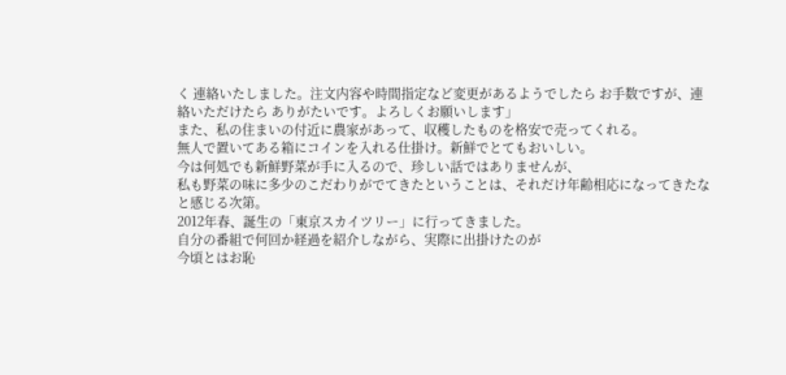く 連絡いたしました。注文内容や時間指定など変更があるようでしたら お手数ですが、連絡いただけたら ありがたいです。よろしくお願いします」
また、私の住まいの付近に農家があって、収穫したものを格安で売ってくれる。
無人で置いてある箱にコインを入れる仕掛け。新鮮でとてもおいしい。
今は何処でも新鮮野菜が手に入るので、珍しい話ではありませんが、
私も野菜の味に多少のこだわりがでてきたということは、それだけ年齢相応になってきたなと感じる次第。
2012年春、誕生の「東京スカイツリー」に行ってきました。
自分の番組で何回か経過を紹介しながら、実際に出掛けたのが
今頃とはお恥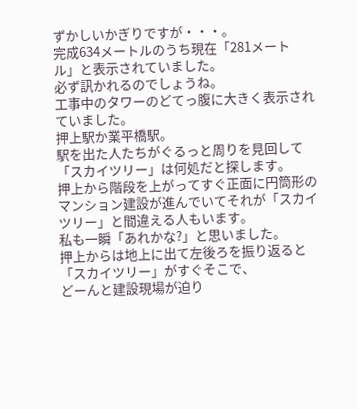ずかしいかぎりですが・・・。
完成634メートルのうち現在「281メートル」と表示されていました。
必ず訊かれるのでしょうね。
工事中のタワーのどてっ腹に大きく表示されていました。
押上駅か業平橋駅。
駅を出た人たちがぐるっと周りを見回して「スカイツリー」は何処だと探します。
押上から階段を上がってすぐ正面に円筒形のマンション建設が進んでいてそれが「スカイツリー」と間違える人もいます。
私も一瞬「あれかな?」と思いました。
押上からは地上に出て左後ろを振り返ると「スカイツリー」がすぐそこで、
どーんと建設現場が迫り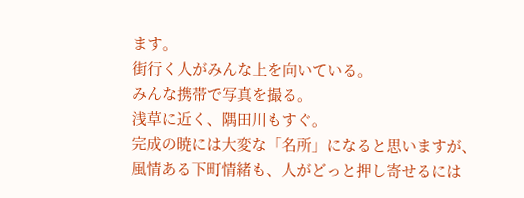ます。
街行く人がみんな上を向いている。
みんな携帯で写真を撮る。
浅草に近く、隅田川もすぐ。
完成の暁には大変な「名所」になると思いますが、
風情ある下町情緒も、人がどっと押し寄せるには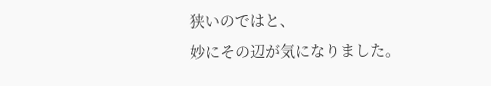狭いのではと、
妙にその辺が気になりました。